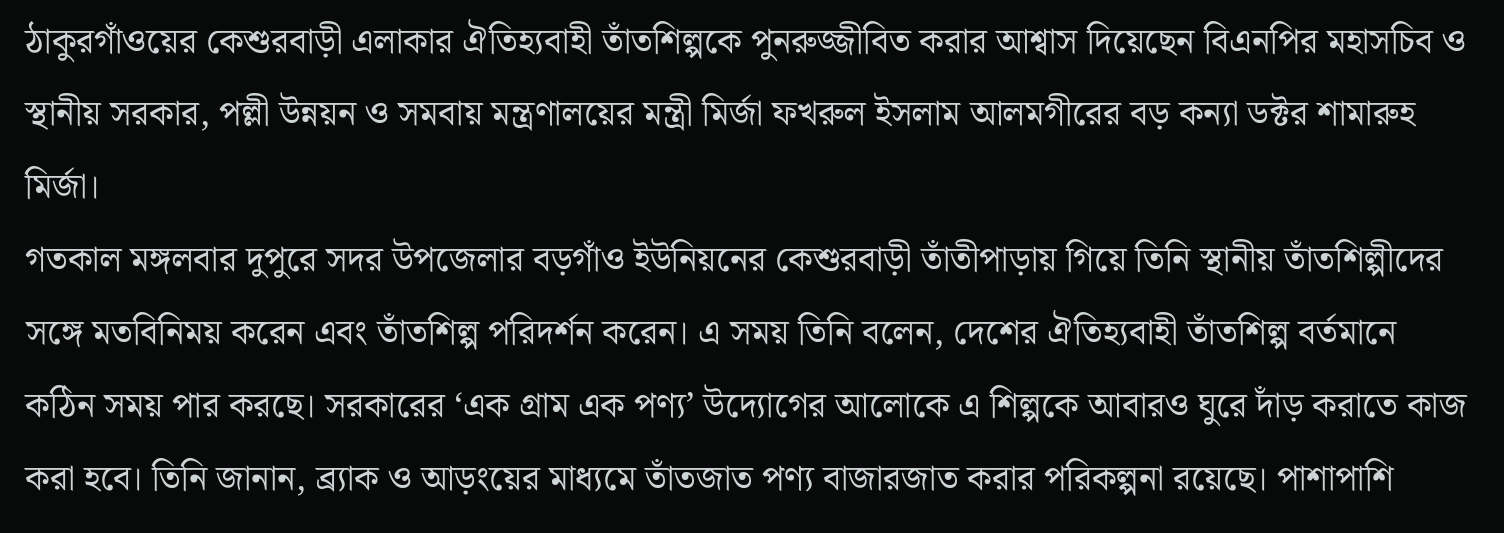ঠাকুরগাঁওয়ের কেশুরবাড়ী এলাকার ঐতিহ্যবাহী তাঁতশিল্পকে পুনরুজ্জীবিত করার আশ্বাস দিয়েছেন বিএনপির মহাসচিব ও স্থানীয় সরকার, পল্লী উন্নয়ন ও সমবায় মন্ত্রণালয়ের মন্ত্রী মির্জা ফখরুল ইসলাম আলমগীরের বড় কন্যা ডক্টর শামারুহ মির্জা।
গতকাল মঙ্গলবার দুপুরে সদর উপজেলার বড়গাঁও ইউনিয়নের কেশুরবাড়ী তাঁতীপাড়ায় গিয়ে তিনি স্থানীয় তাঁতশিল্পীদের সঙ্গে মতবিনিময় করেন এবং তাঁতশিল্প পরিদর্শন করেন। এ সময় তিনি বলেন, দেশের ঐতিহ্যবাহী তাঁতশিল্প বর্তমানে কঠিন সময় পার করছে। সরকারের ‘এক গ্রাম এক পণ্য’ উদ্যোগের আলোকে এ শিল্পকে আবারও ঘুরে দাঁড় করাতে কাজ করা হবে। তিনি জানান, ব্র্যাক ও আড়ংয়ের মাধ্যমে তাঁতজাত পণ্য বাজারজাত করার পরিকল্পনা রয়েছে। পাশাপাশি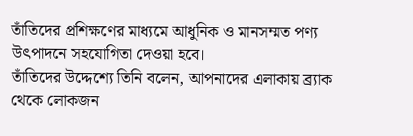তাঁতিদের প্রশিক্ষণের মাধ্যমে আধুনিক ও মানসম্মত পণ্য উৎপাদনে সহযোগিতা দেওয়া হবে।
তাঁতিদের উদ্দেশ্যে তিনি বলেন, আপনাদের এলাকায় ব্র্যাক থেকে লোকজন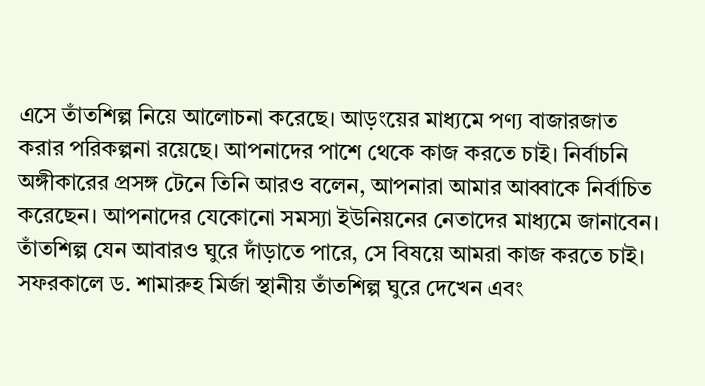এসে তাঁতশিল্প নিয়ে আলোচনা করেছে। আড়ংয়ের মাধ্যমে পণ্য বাজারজাত করার পরিকল্পনা রয়েছে। আপনাদের পাশে থেকে কাজ করতে চাই। নির্বাচনি অঙ্গীকারের প্রসঙ্গ টেনে তিনি আরও বলেন, আপনারা আমার আব্বাকে নির্বাচিত করেছেন। আপনাদের যেকোনো সমস্যা ইউনিয়নের নেতাদের মাধ্যমে জানাবেন। তাঁতশিল্প যেন আবারও ঘুরে দাঁড়াতে পারে, সে বিষয়ে আমরা কাজ করতে চাই। সফরকালে ড. শামারুহ মির্জা স্থানীয় তাঁতশিল্প ঘুরে দেখেন এবং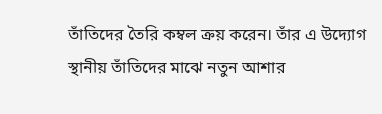তাঁতিদের তৈরি কম্বল ক্রয় করেন। তাঁর এ উদ্যোগ স্থানীয় তাঁতিদের মাঝে নতুন আশার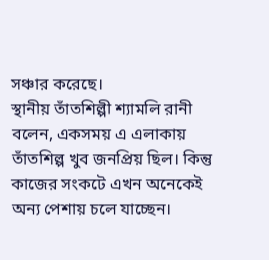সঞ্চার করেছে।
স্থানীয় তাঁতশিল্পী শ্যামলি রানী বলেন, একসময় এ এলাকায় তাঁতশিল্প খুব জনপ্রিয় ছিল। কিন্তু কাজের সংকটে এখন অনেকেই অন্য পেশায় চলে যাচ্ছেন।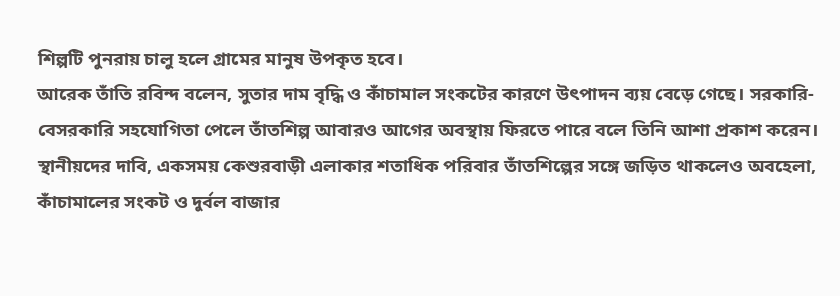শিল্পটি পুনরায় চালু হলে গ্রামের মানুষ উপকৃত হবে।
আরেক তাঁতি রবিন্দ বলেন, সুতার দাম বৃদ্ধি ও কাঁচামাল সংকটের কারণে উৎপাদন ব্যয় বেড়ে গেছে। সরকারি-বেসরকারি সহযোগিতা পেলে তাঁতশিল্প আবারও আগের অবস্থায় ফিরতে পারে বলে তিনি আশা প্রকাশ করেন।
স্থানীয়দের দাবি, একসময় কেশুরবাড়ী এলাকার শতাধিক পরিবার তাঁতশিল্পের সঙ্গে জড়িত থাকলেও অবহেলা, কাঁচামালের সংকট ও দুর্বল বাজার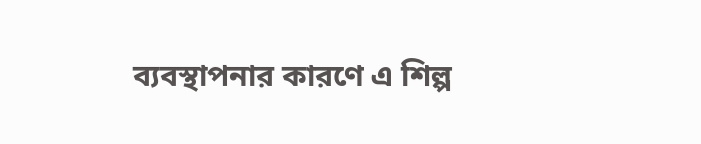ব্যবস্থাপনার কারণে এ শিল্প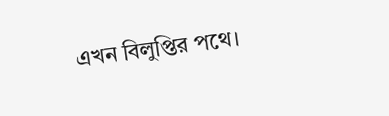এখন বিলুপ্তির পথে।